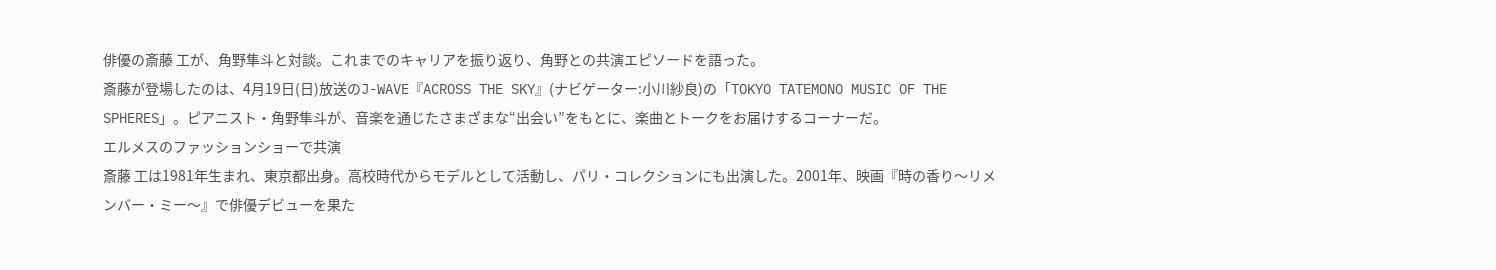俳優の斎藤 工が、角野隼斗と対談。これまでのキャリアを振り返り、角野との共演エピソードを語った。
斎藤が登場したのは、4月19日(日)放送のJ-WAVE『ACROSS THE SKY』(ナビゲーター:小川紗良)の「TOKYO TATEMONO MUSIC OF THE SPHERES」。ピアニスト・角野隼斗が、音楽を通じたさまざまな“出会い”をもとに、楽曲とトークをお届けするコーナーだ。
エルメスのファッションショーで共演
斎藤 工は1981年生まれ、東京都出身。高校時代からモデルとして活動し、パリ・コレクションにも出演した。2001年、映画『時の香り〜リメンバー・ミー〜』で俳優デビューを果た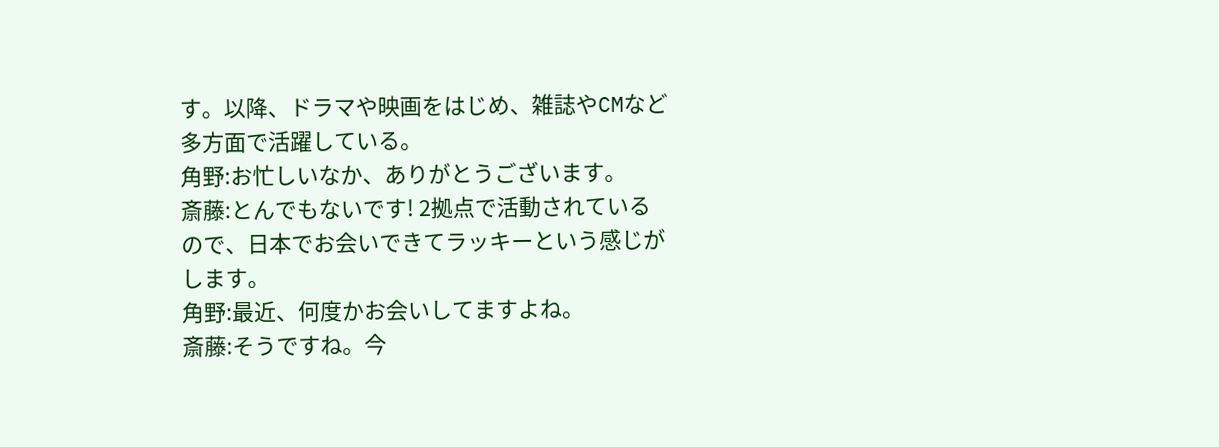す。以降、ドラマや映画をはじめ、雑誌やCMなど多方面で活躍している。
角野:お忙しいなか、ありがとうございます。
斎藤:とんでもないです! 2拠点で活動されているので、日本でお会いできてラッキーという感じがします。
角野:最近、何度かお会いしてますよね。
斎藤:そうですね。今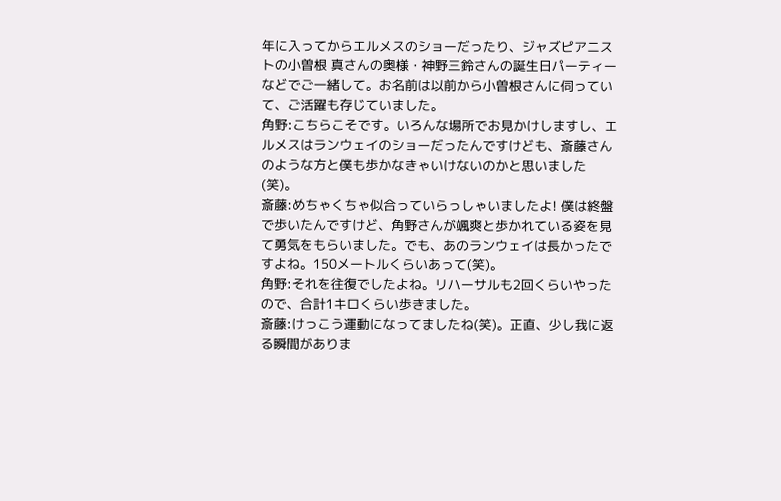年に入ってからエルメスのショーだったり、ジャズピアニストの小曽根 真さんの奥様・神野三鈴さんの誕生日パーティーなどでご一緒して。お名前は以前から小曽根さんに伺っていて、ご活躍も存じていました。
角野:こちらこそです。いろんな場所でお見かけしますし、エルメスはランウェイのショーだったんですけども、斎藤さんのような方と僕も歩かなきゃいけないのかと思いました(笑)。
斎藤:めちゃくちゃ似合っていらっしゃいましたよ! 僕は終盤で歩いたんですけど、角野さんが颯爽と歩かれている姿を見て勇気をもらいました。でも、あのランウェイは長かったですよね。150メートルくらいあって(笑)。
角野:それを往復でしたよね。リハーサルも2回くらいやったので、合計1キロくらい歩きました。
斎藤:けっこう運動になってましたね(笑)。正直、少し我に返る瞬間がありま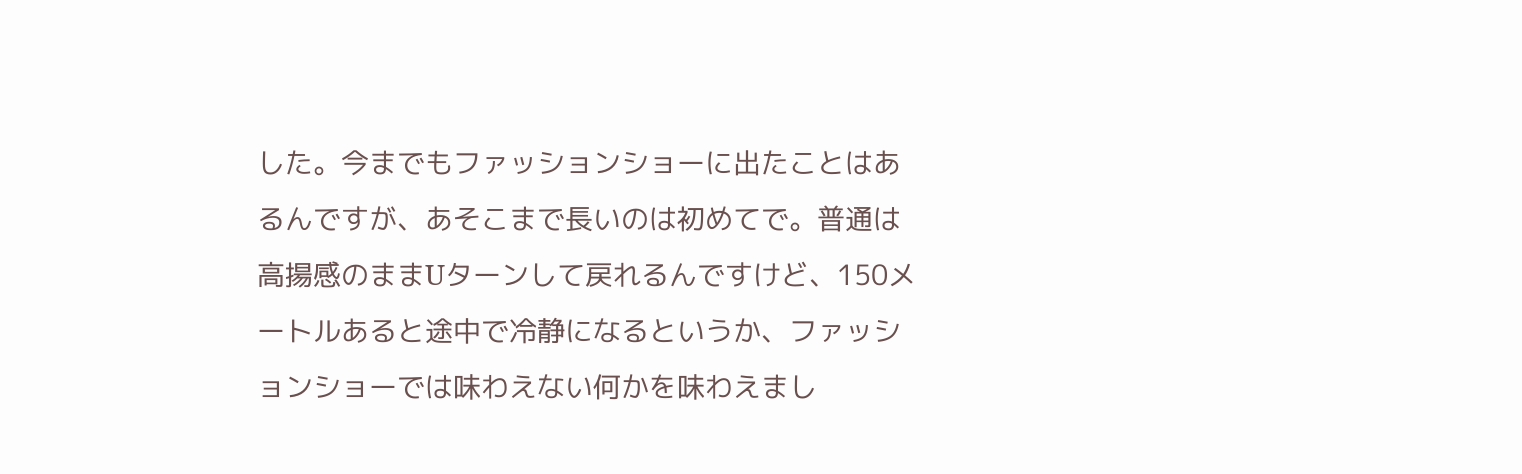した。今までもファッションショーに出たことはあるんですが、あそこまで長いのは初めてで。普通は高揚感のままUターンして戻れるんですけど、150メートルあると途中で冷静になるというか、ファッションショーでは味わえない何かを味わえまし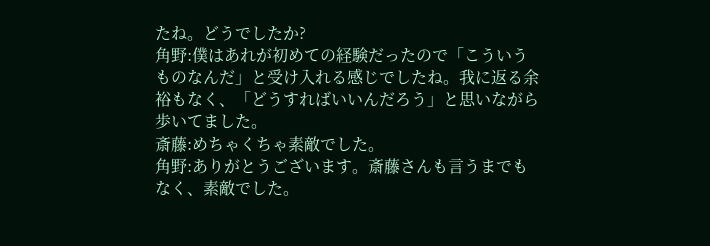たね。どうでしたか?
角野:僕はあれが初めての経験だったので「こういうものなんだ」と受け入れる感じでしたね。我に返る余裕もなく、「どうすればいいんだろう」と思いながら歩いてました。
斎藤:めちゃくちゃ素敵でした。
角野:ありがとうございます。斎藤さんも言うまでもなく、素敵でした。